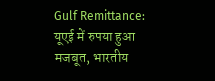Gulf Remittance: यूएई में रुपया हुआ मजबूत, भारतीय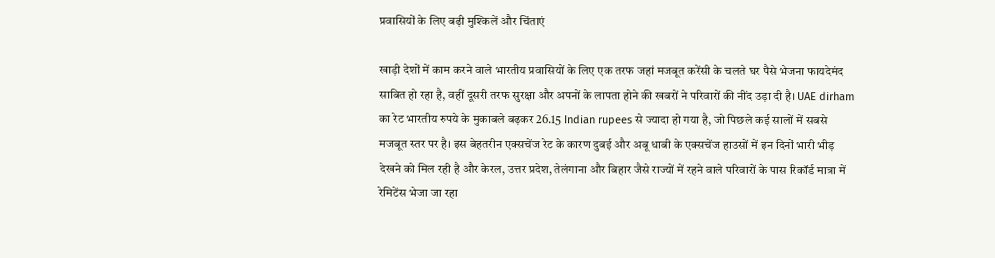प्रवासियों के लिए बढ़ी मुश्किलें और चिंताएं

खाड़ी देशों में काम करने वाले भारतीय प्रवासियों के लिए एक तरफ जहां मजबूत करेंसी के चलते घर पैसे भेजना फायदेमंद साबित हो रहा है, वहीं दूसरी तरफ सुरक्षा और अपनों के लापता होने की खबरों ने परिवारों की नींद उड़ा दी है। UAE dirham का रेट भारतीय रुपये के मुकाबले बढ़कर 26.15 Indian rupees से ज्यादा हो गया है, जो पिछले कई सालों में सबसे मजबूत स्तर पर है। इस बेहतरीन एक्सचेंज रेट के कारण दुबई और अबू धाबी के एक्सचेंज हाउसों में इन दिनों भारी भीड़ देखने को मिल रही है और केरल, उत्तर प्रदेश, तेलंगाना और बिहार जैसे राज्यों में रहने वाले परिवारों के पास रिकॉर्ड मात्रा में रेमिटेंस भेजा जा रहा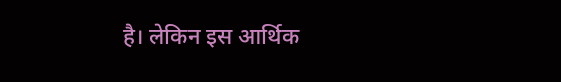है। लेकिन इस आर्थिक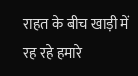राहत के बीच खाड़ी में रह रहे हमारे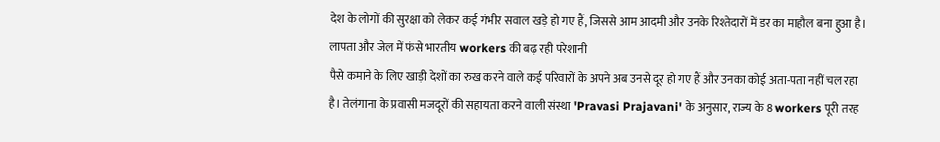देश के लोगों की सुरक्षा को लेकर कई गंभीर सवाल खड़े हो गए हैं, जिससे आम आदमी और उनके रिश्तेदारों में डर का माहौल बना हुआ है।
लापता और जेल में फंसे भारतीय workers की बढ़ रही परेशानी
पैसे कमाने के लिए खाड़ी देशों का रुख करने वाले कई परिवारों के अपने अब उनसे दूर हो गए हैं और उनका कोई अता-पता नहीं चल रहा है। तेलंगाना के प्रवासी मजदूरों की सहायता करने वाली संस्था 'Pravasi Prajavani' के अनुसार, राज्य के 8 workers पूरी तरह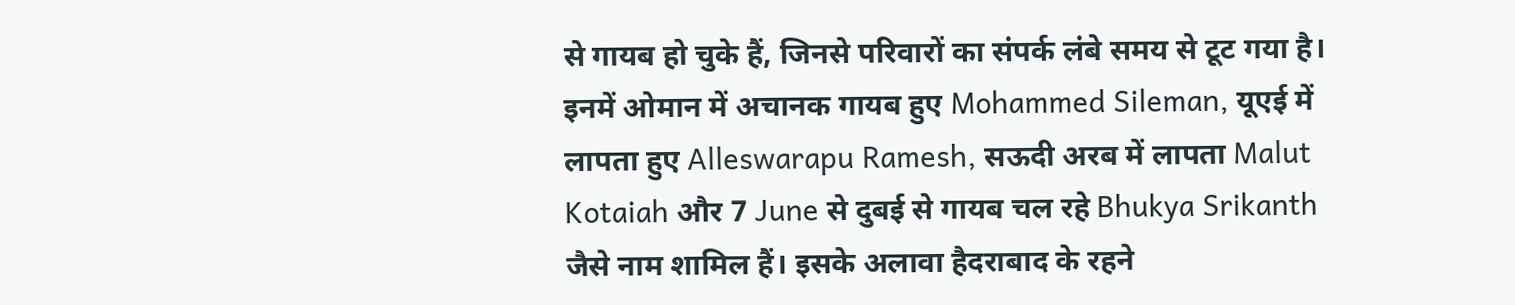से गायब हो चुके हैं, जिनसे परिवारों का संपर्क लंबे समय से टूट गया है। इनमें ओमान में अचानक गायब हुए Mohammed Sileman, यूएई में लापता हुए Alleswarapu Ramesh, सऊदी अरब में लापता Malut Kotaiah और 7 June से दुबई से गायब चल रहे Bhukya Srikanth जैसे नाम शामिल हैं। इसके अलावा हैदराबाद के रहने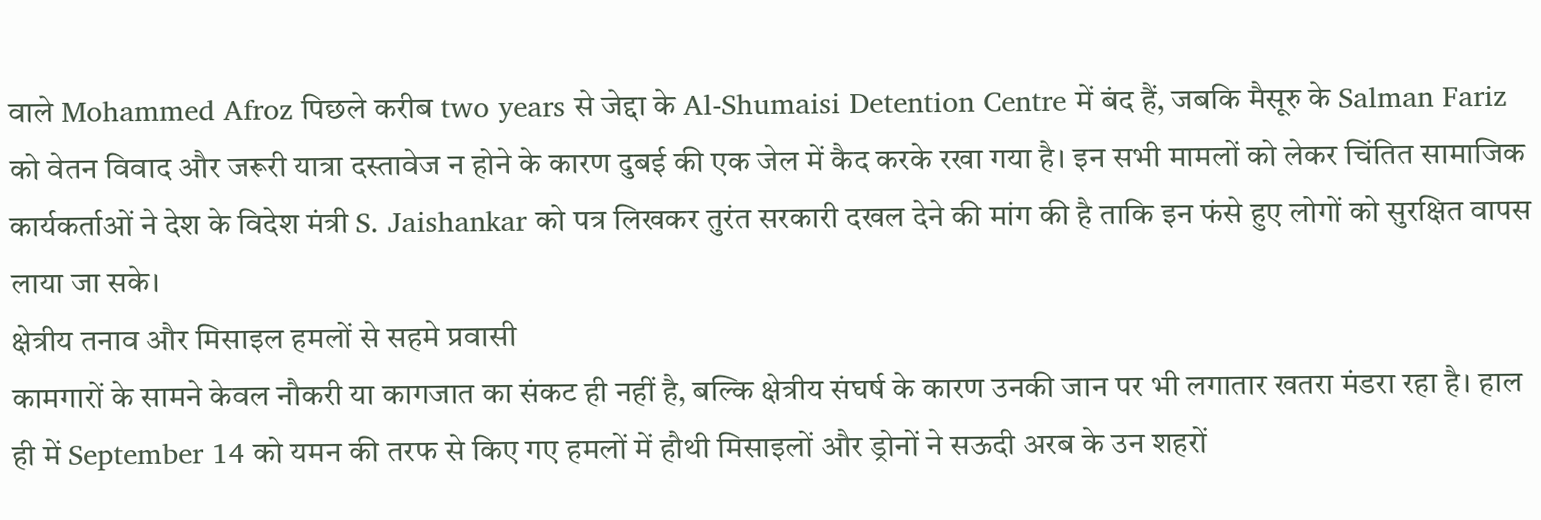वाले Mohammed Afroz पिछले करीब two years से जेद्दा के Al-Shumaisi Detention Centre में बंद हैं, जबकि मैसूरु के Salman Fariz को वेतन विवाद और जरूरी यात्रा दस्तावेज न होने के कारण दुबई की एक जेल में कैद करके रखा गया है। इन सभी मामलों को लेकर चिंतित सामाजिक कार्यकर्ताओं ने देश के विदेश मंत्री S. Jaishankar को पत्र लिखकर तुरंत सरकारी दखल देने की मांग की है ताकि इन फंसे हुए लोगों को सुरक्षित वापस लाया जा सके।
क्षेत्रीय तनाव और मिसाइल हमलों से सहमे प्रवासी
कामगारों के सामने केवल नौकरी या कागजात का संकट ही नहीं है, बल्कि क्षेत्रीय संघर्ष के कारण उनकी जान पर भी लगातार खतरा मंडरा रहा है। हाल ही में September 14 को यमन की तरफ से किए गए हमलों में हौथी मिसाइलों और ड्रोनों ने सऊदी अरब के उन शहरों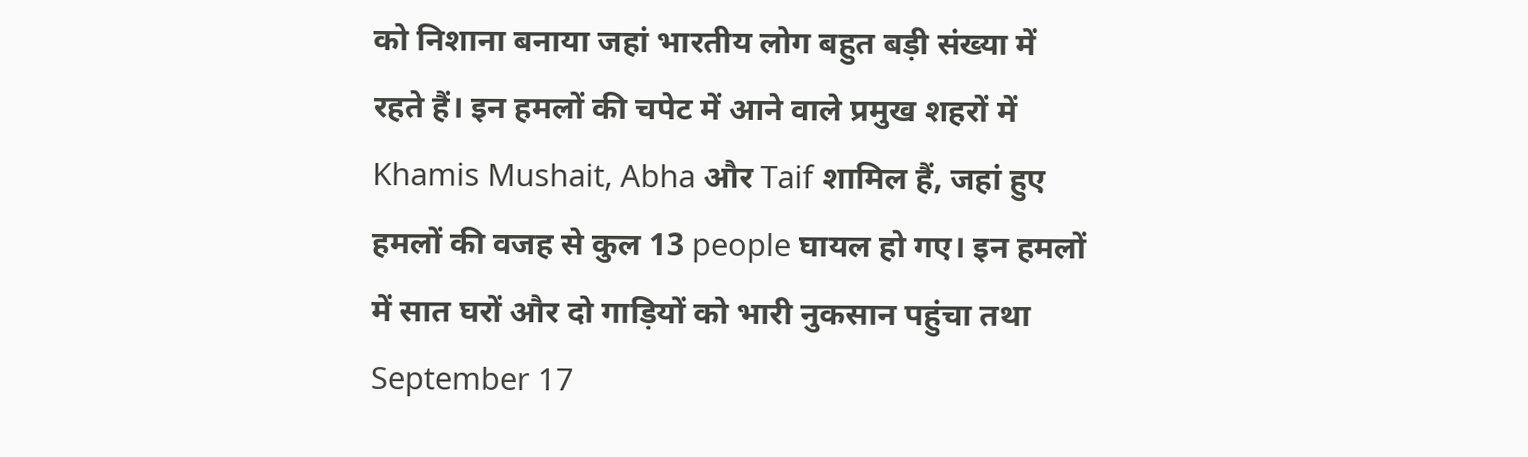को निशाना बनाया जहां भारतीय लोग बहुत बड़ी संख्या में रहते हैं। इन हमलों की चपेट में आने वाले प्रमुख शहरों में Khamis Mushait, Abha और Taif शामिल हैं, जहां हुए हमलों की वजह से कुल 13 people घायल हो गए। इन हमलों में सात घरों और दो गाड़ियों को भारी नुकसान पहुंचा तथा September 17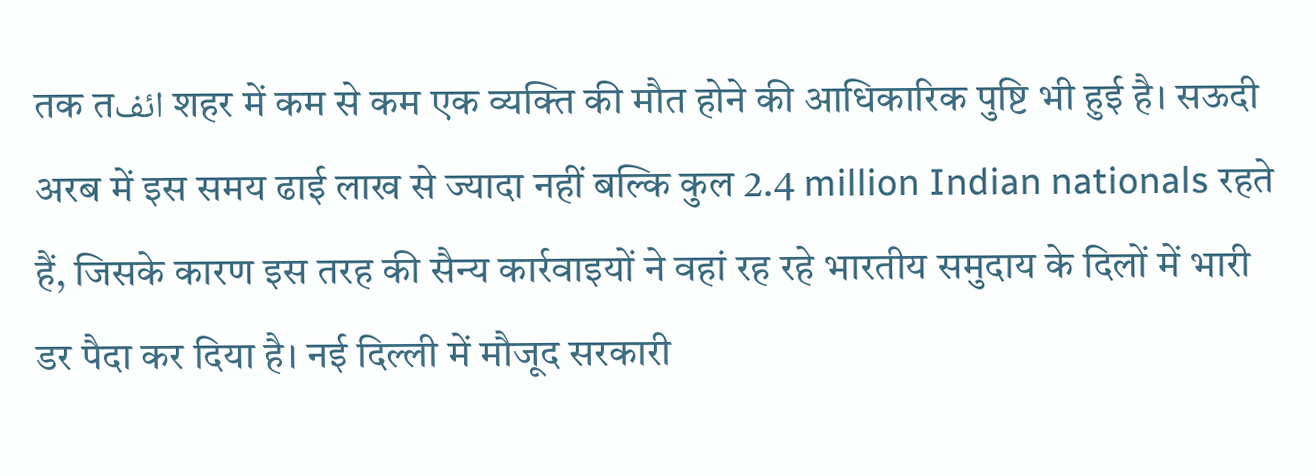तक तائف शहर में कम से कम एक व्यक्ति की मौत होने की आधिकारिक पुष्टि भी हुई है। सऊदी अरब में इस समय ढाई लाख से ज्यादा नहीं बल्कि कुल 2.4 million Indian nationals रहते हैं, जिसके कारण इस तरह की सैन्य कार्रवाइयों ने वहां रह रहे भारतीय समुदाय के दिलों में भारी डर पैदा कर दिया है। नई दिल्ली में मौजूद सरकारी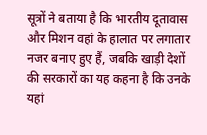सूत्रों ने बताया है कि भारतीय दूतावास और मिशन वहां के हालात पर लगातार नजर बनाए हुए हैं, जबकि खाड़ी देशों की सरकारों का यह कहना है कि उनके यहां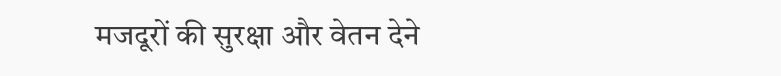मजदूरों की सुरक्षा और वेतन देने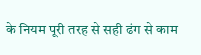के नियम पूरी तरह से सही ढंग से काम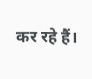कर रहे हैं।